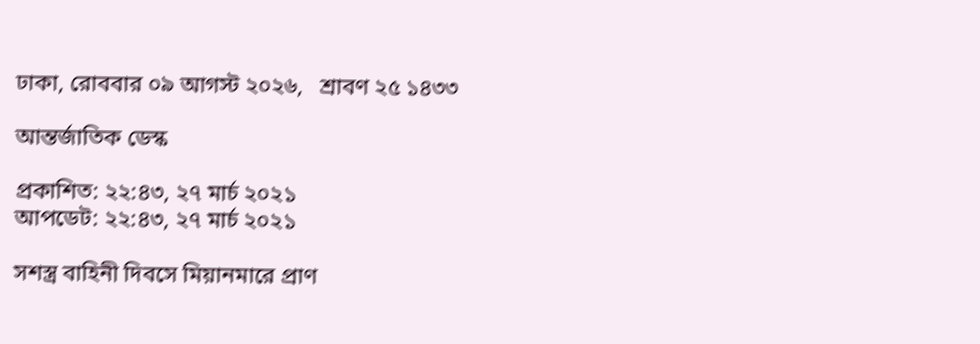ঢাকা, রোববার ০৯ আগস্ট ২০২৬,   শ্রাবণ ২৫ ১৪৩৩

আন্তর্জাতিক ডেস্ক

প্রকাশিত: ২২:৪৩, ২৭ মার্চ ২০২১
আপডেট: ২২:৪৩, ২৭ মার্চ ২০২১

সশস্ত্র বাহিনী দিবসে মিয়ানমারে প্রাণ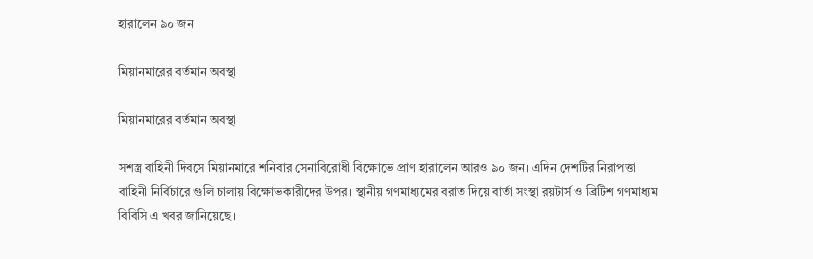হারালেন ৯০ জন

মিয়ানমারের বর্তমান অবস্থা

মিয়ানমারের বর্তমান অবস্থা

সশস্ত্র বাহিনী দিবসে মিয়ানমারে শনিবার সেনাবিরোধী বিক্ষোভে প্রাণ হারালেন আরও ৯০ জন। এদিন দেশটির নিরাপত্তা বাহিনী নির্বিচারে গুলি চালায় বিক্ষোভকারীদের উপর। স্থানীয় গণমাধ্যমের বরাত দিয়ে বার্তা সংস্থা রয়টার্স ও ব্রিটিশ গণমাধ্যম বিবিসি এ খবর জানিয়েছে।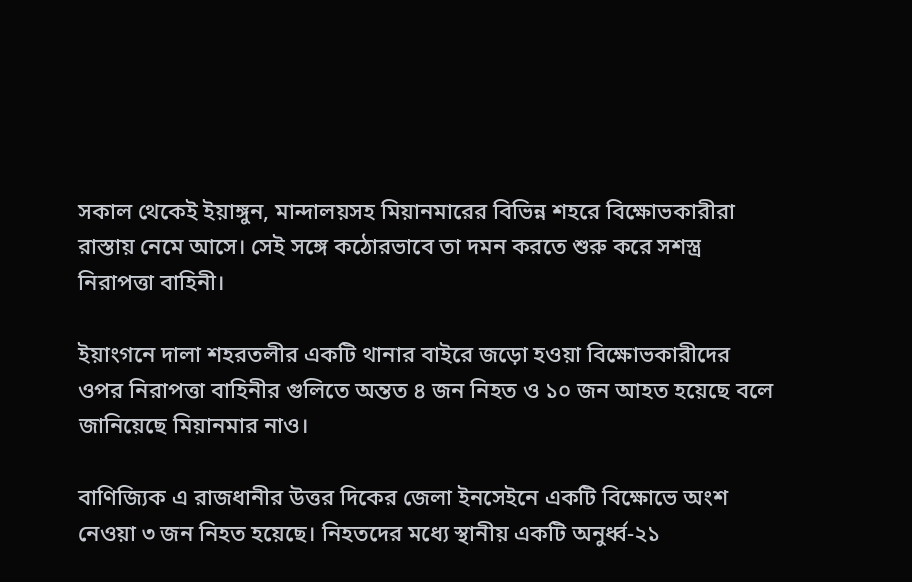সকাল থেকেই ইয়াঙ্গুন, মান্দালয়সহ মিয়ানমারের বিভিন্ন শহরে বিক্ষোভকারীরা রাস্তায় নেমে আসে। সেই সঙ্গে কঠোরভাবে তা দমন করতে শুরু করে সশস্ত্র নিরাপত্তা বাহিনী।

ইয়াংগনে দালা শহরতলীর একটি থানার বাইরে জড়ো হওয়া বিক্ষোভকারীদের ওপর নিরাপত্তা বাহিনীর গুলিতে অন্তত ৪ জন নিহত ও ১০ জন আহত হয়েছে বলে জানিয়েছে মিয়ানমার নাও।

বাণিজ্যিক এ রাজধানীর উত্তর দিকের জেলা ইনসেইনে একটি বিক্ষোভে অংশ নেওয়া ৩ জন নিহত হয়েছে। নিহতদের মধ্যে স্থানীয় একটি অনুর্ধ্ব-২১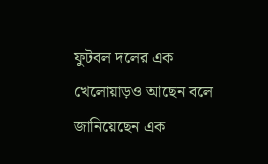ফুটবল দলের এক খেলোয়াড়ও আছেন বলে জানিয়েছেন এক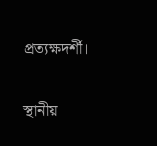প্রত্যক্ষদর্শী।

স্থানীয়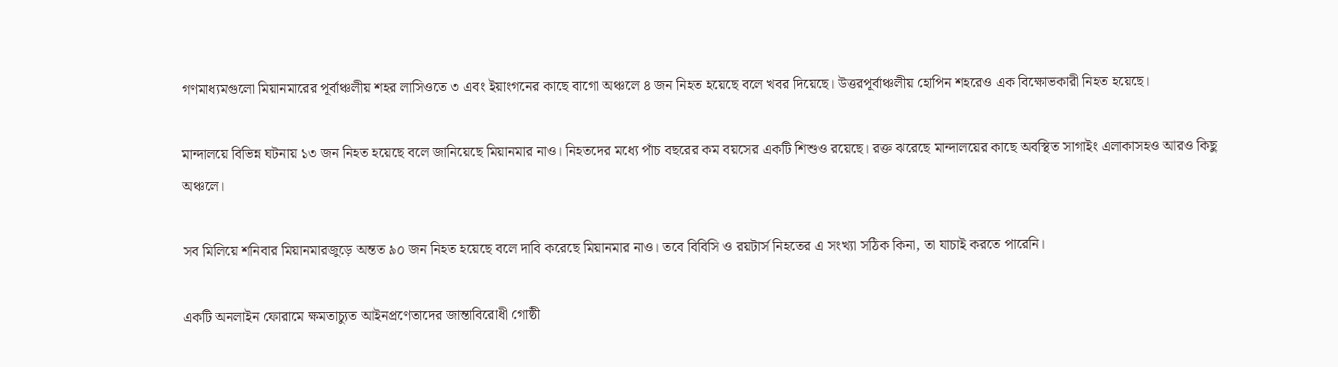গণমাধ্যমগুলো মিয়ানমারের পূর্বাঞ্চলীয় শহর লাসিওতে ৩ এবং ইয়াংগনের কাছে বাগো অঞ্চলে ৪ জন নিহত হয়েছে বলে খবর দিয়েছে। উত্তরপূর্বাঞ্চলীয় হোপিন শহরেও এক বিক্ষোভকারী নিহত হয়েছে।

মান্দালয়ে বিভিন্ন ঘটনায় ১৩ জন নিহত হয়েছে বলে জানিয়েছে মিয়ানমার নাও। নিহতদের মধ্যে পাঁচ বছরের কম বয়সের একটি শিশুও রয়েছে। রক্ত ঝরেছে মান্দালয়ের কাছে অবস্থিত সাগাইং এলাকাসহও আরও কিছু অঞ্চলে।

সব মিলিয়ে শনিবার মিয়ানমারজুড়ে অন্তত ৯০ জন নিহত হয়েছে বলে দাবি করেছে মিয়ানমার নাও। তবে বিবিসি ও রয়টার্স নিহতের এ সংখ্যা সঠিক কিনা, তা যাচাই করতে পারেনি।

একটি অনলাইন ফোরামে ক্ষমতাচ্যুত আইনপ্রণেতাদের জান্তাবিরোধী গোষ্ঠী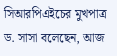সিআরপিএইচের মুখপাত্র ড. সাসা বলেছেন, আজ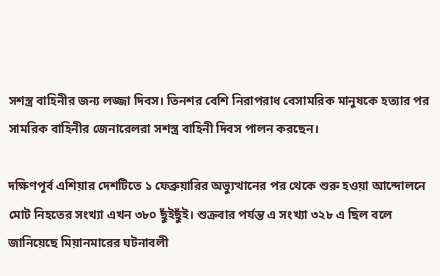সশস্ত্র বাহিনীর জন্য লজ্জা দিবস। তিনশর বেশি নিরাপরাধ বেসামরিক মানুষকে হত্যার পর সামরিক বাহিনীর জেনারেলরা সশস্ত্র বাহিনী দিবস পালন করছেন।

দক্ষিণপূর্ব এশিয়ার দেশটিতে ১ ফেব্রুয়ারির অভ্যুত্থানের পর থেকে শুরু হওয়া আন্দোলনে মোট নিহতের সংখ্যা এখন ৩৮০ ছুঁইছুঁই। শুক্রবার পর্যন্ত এ সংখ্যা ৩২৮ এ ছিল বলে জানিয়েছে মিয়ানমারের ঘটনাবলী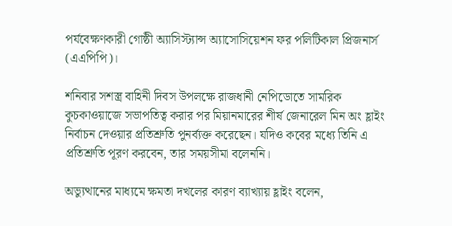পর্যবেক্ষণকারী গোষ্ঠী অ্যাসিস্ট্যান্স অ্যাসোসিয়েশন ফর পলিটিকাল প্রিজনার্স (এএপিপি)।

শনিবার সশস্ত্র বাহিনী দিবস উপলক্ষে রাজধানী নেপিডোতে সামরিক কুচকাওয়াজে সভাপতিত্ব করার পর মিয়ানমারের শীর্ষ জেনারেল মিন অং হ্লাইং নির্বাচন দেওয়ার প্রতিশ্রুতি পুনর্ব্যক্ত করেছেন। যদিও কবের মধ্যে তিনি এ প্রতিশ্রুতি পূরণ করবেন, তার সময়সীমা বলেননি।

অভ্যুত্থানের মাধ্যমে ক্ষমতা দখলের কারণ ব্যাখ্যায় হ্লাইং বলেন,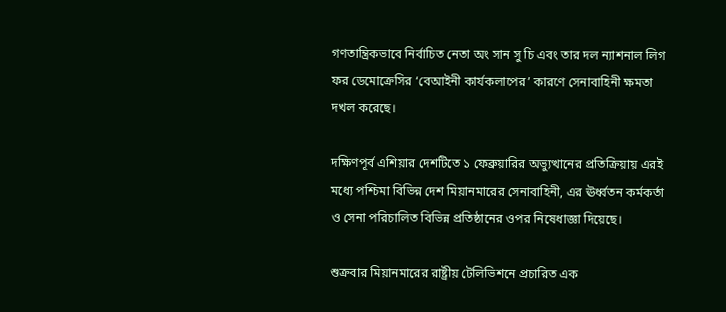গণতান্ত্রিকভাবে নির্বাচিত নেতা অং সান সু চি এবং তার দল ন্যাশনাল লিগ ফর ডেমোক্রেসির ‘বেআইনী কার্যকলাপের’ কারণে সেনাবাহিনী ক্ষমতা দখল করেছে।

দক্ষিণপূর্ব এশিয়ার দেশটিতে ১ ফেব্রুয়ারির অভ্যুত্থানের প্রতিক্রিয়ায় এরই মধ্যে পশ্চিমা বিভিন্ন দেশ মিয়ানমারের সেনাবাহিনী, এর ঊর্ধ্বতন কর্মকর্তা ও সেনা পরিচালিত বিভিন্ন প্রতিষ্ঠানের ওপর নিষেধাজ্ঞা দিয়েছে।

শুক্রবার মিয়ানমারের রাষ্ট্রীয় টেলিভিশনে প্রচারিত এক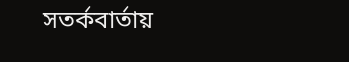সতর্কবার্তায়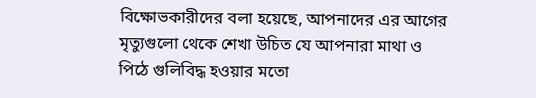বিক্ষোভকারীদের বলা হয়েছে, আপনাদের এর আগের মৃত্যুগুলো থেকে শেখা উচিত যে আপনারা মাথা ও পিঠে গুলিবিদ্ধ হওয়ার মতো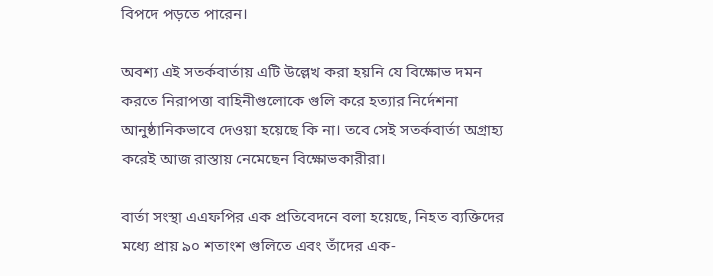বিপদে পড়তে পারেন।

অবশ্য এই সতর্কবার্তায় এটি উল্লেখ করা হয়নি যে বিক্ষোভ দমন করতে নিরাপত্তা বাহিনীগুলোকে গুলি করে হত্যার নির্দেশনা আনুষ্ঠানিকভাবে দেওয়া হয়েছে কি না। তবে সেই সতর্কবার্তা অগ্রাহ্য করেই আজ রাস্তায় নেমেছেন বিক্ষোভকারীরা।

বার্তা সংস্থা এএফপির এক প্রতিবেদনে বলা হয়েছে, নিহত ব্যক্তিদের মধ্যে প্রায় ৯০ শতাংশ গুলিতে এবং তাঁদের এক-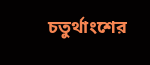চতুর্থাংশের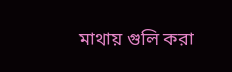মাথায় গুলি করা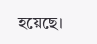হয়েছে।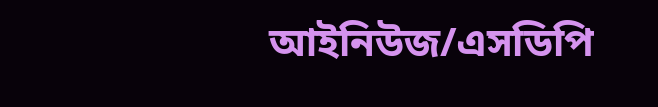আইনিউজ/এসডিপি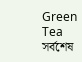Green Tea
সর্বশেষ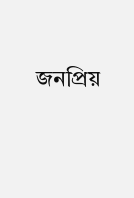জনপ্রিয়